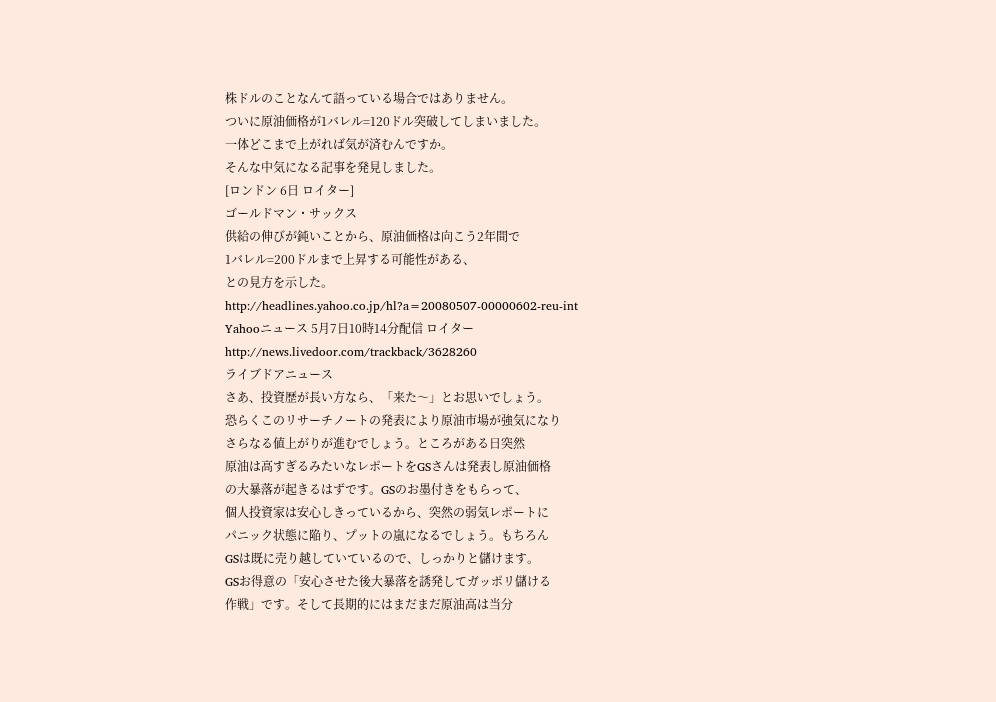株ドルのことなんて語っている場合ではありません。
ついに原油価格が1バレル=120ドル突破してしまいました。
一体どこまで上がれば気が済むんですか。
そんな中気になる記事を発見しました。
[ロンドン 6日 ロイター]
ゴールドマン・サックス
供給の伸びが鈍いことから、原油価格は向こう2年間で
1バレル=200ドルまで上昇する可能性がある、
との見方を示した。
http://headlines.yahoo.co.jp/hl?a=20080507-00000602-reu-int
Yahooニュース 5月7日10時14分配信 ロイター
http://news.livedoor.com/trackback/3628260
ライブドアニュース
さあ、投資歴が長い方なら、「来た〜」とお思いでしょう。
恐らくこのリサーチノートの発表により原油市場が強気になり
さらなる値上がりが進むでしょう。ところがある日突然
原油は高すぎるみたいなレポートをGSさんは発表し原油価格
の大暴落が起きるはずです。GSのお墨付きをもらって、
個人投資家は安心しきっているから、突然の弱気レポートに
パニック状態に陥り、プットの嵐になるでしょう。もちろん
GSは既に売り越していているので、しっかりと儲けます。
GSお得意の「安心させた後大暴落を誘発してガッポリ儲ける
作戦」です。そして長期的にはまだまだ原油高は当分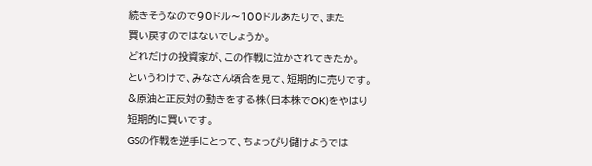続きそうなので90ドル〜100ドルあたりで、また
買い戻すのではないでしょうか。
どれだけの投資家が、この作戦に泣かされてきたか。
というわけで、みなさん頃合を見て、短期的に売りです。
&原油と正反対の動きをする株(日本株でOK)をやはり
短期的に買いです。
GSの作戦を逆手にとって、ちょっぴり儲けようでは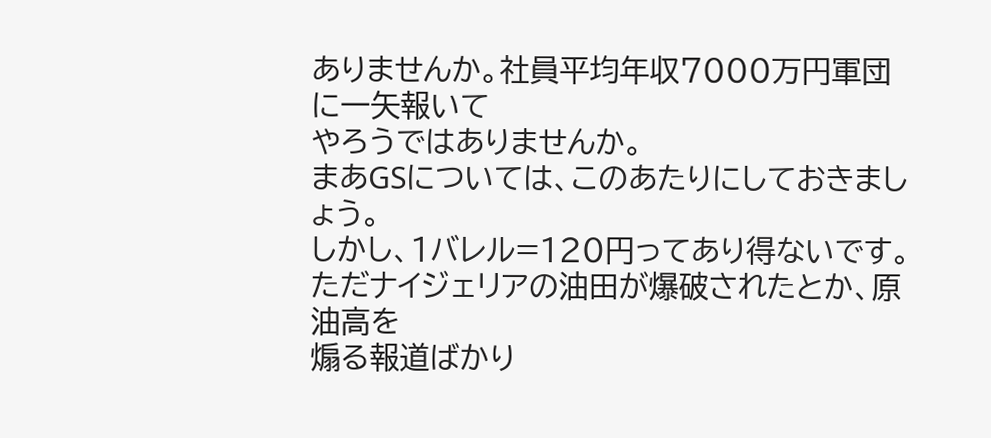ありませんか。社員平均年収7000万円軍団に一矢報いて
やろうではありませんか。
まあGSについては、このあたりにしておきましょう。
しかし、1バレル=120円ってあり得ないです。
ただナイジェリアの油田が爆破されたとか、原油高を
煽る報道ばかり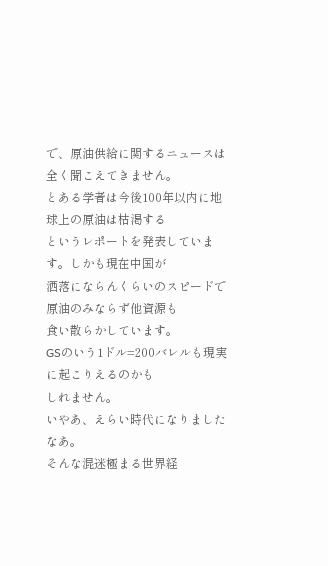で、原油供給に関するニュースは
全く聞こえてきません。
とある学者は今後100年以内に地球上の原油は枯渇する
というレポートを発表しています。しかも現在中国が
洒落にならんくらいのスピードで原油のみならず他資源も
食い散らかしています。
GSのいう1ドル=200バレルも現実に起こりえるのかも
しれません。
いやあ、えらい時代になりましたなあ。
そんな混迷極まる世界経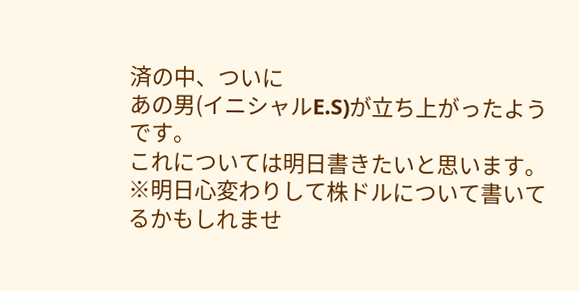済の中、ついに
あの男(イニシャルE.S)が立ち上がったようです。
これについては明日書きたいと思います。
※明日心変わりして株ドルについて書いてるかもしれませ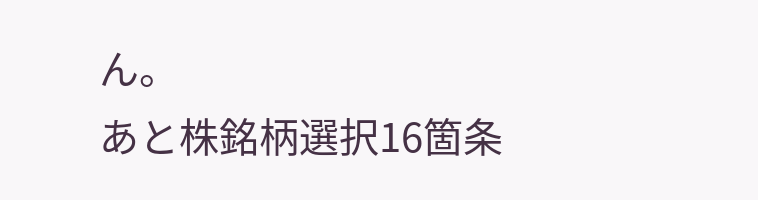ん。
あと株銘柄選択16箇条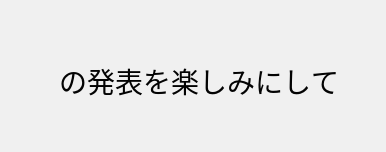の発表を楽しみにして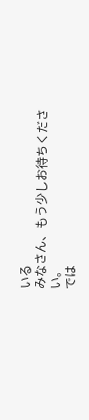いる
みなさん、もう少しお待ちください。
では